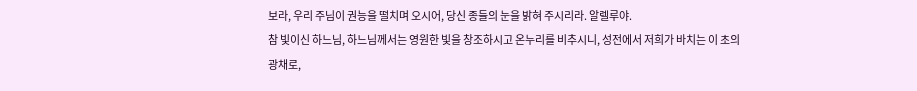보라, 우리 주님이 권능을 떨치며 오시어, 당신 종들의 눈을 밝혀 주시리라. 알렐루야.
참 빛이신 하느님, 하느님께서는 영원한 빛을 창조하시고 온누리를 비추시니, 성전에서 저희가 바치는 이 초의 광채로,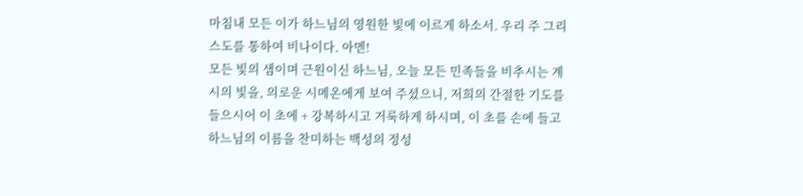마침내 모든 이가 하느님의 영원한 빛에 이르게 하소서. 우리 주 그리스도를 통하여 비나이다. 아멘!
모든 빛의 샘이며 근원이신 하느님, 오늘 모든 민족들을 비추시는 계시의 빛을, 의로운 시메온에게 보여 주셨으니, 저희의 간절한 기도를 들으시어 이 초에 + 강복하시고 거룩하게 하시며, 이 초를 손에 들고 하느님의 이름을 찬미하는 백성의 정성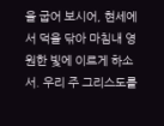을 굽어 보시어, 현세에서 덕을 닦아 마침내 영원한 빛에 이르게 하소서. 우리 주 그리스도를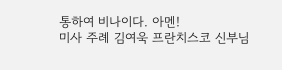통하여 비나이다. 아멘!
미사 주례 김여욱 프란치스코 신부님